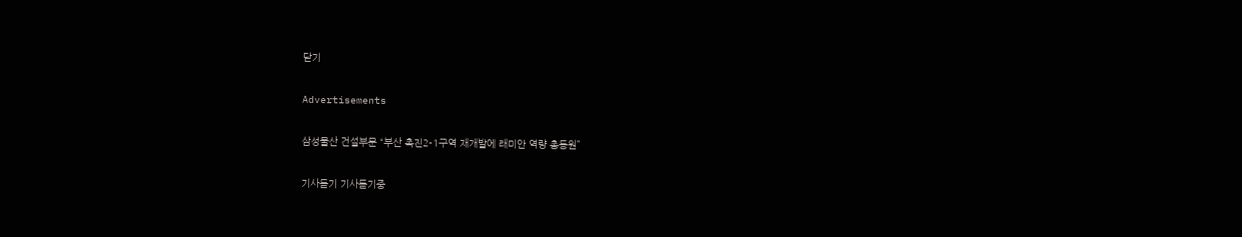닫기

Advertisements

삼성물산 건설부문 “부산 촉진2-1구역 재개발에 래미안 역량 총동원”

기사듣기 기사듣기중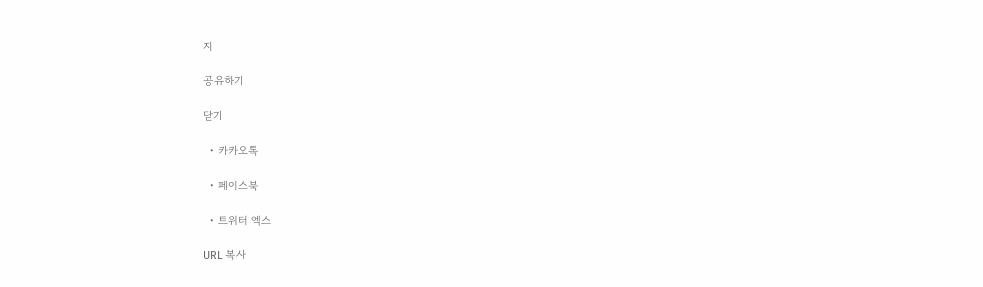지

공유하기

닫기

  • 카카오톡

  • 페이스북

  • 트위터 엑스

URL 복사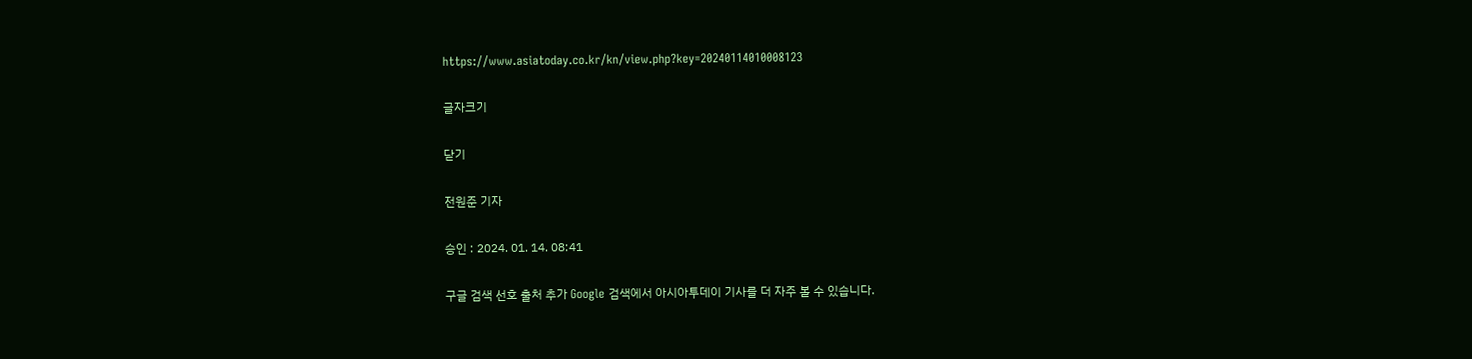https://www.asiatoday.co.kr/kn/view.php?key=20240114010008123

글자크기

닫기

전원준 기자

승인 : 2024. 01. 14. 08:41

구글 검색 선호 출처 추가 Google 검색에서 아시아투데이 기사를 더 자주 볼 수 있습니다.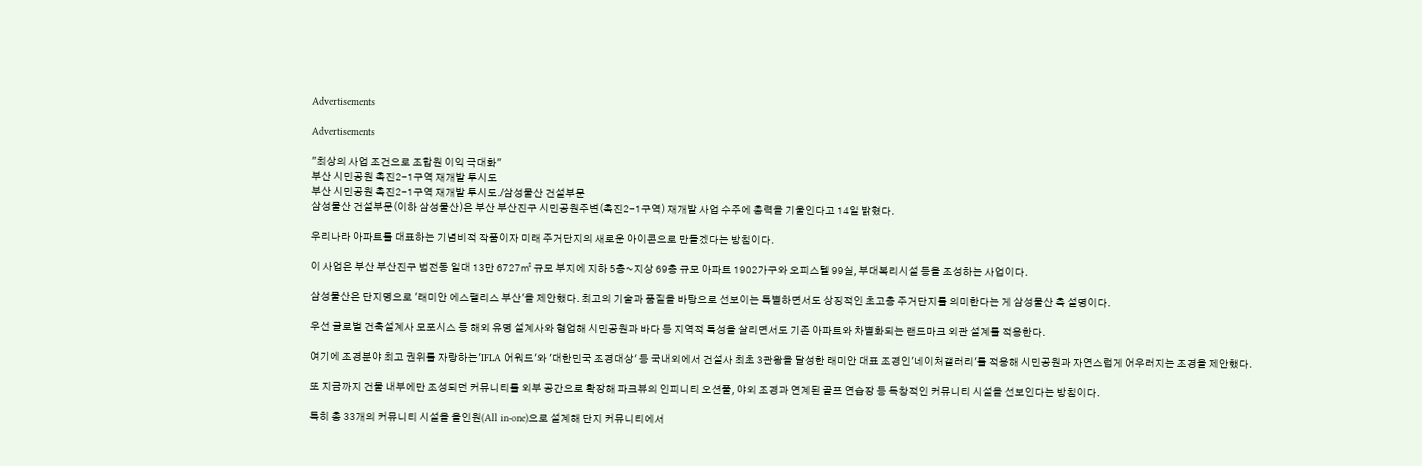Advertisements

Advertisements

"최상의 사업 조건으로 조합원 이익 극대화"
부산 시민공원 촉진2-1구역 재개발 투시도
부산 시민공원 촉진2-1구역 재개발 투시도./삼성물산 건설부문
삼성물산 건설부문(이하 삼성물산)은 부산 부산진구 시민공원주변(촉진2-1구역) 재개발 사업 수주에 총력을 기울인다고 14일 밝혔다.

우리나라 아파트를 대표하는 기념비적 작품이자 미래 주거단지의 새로운 아이콘으로 만들겠다는 방침이다.

이 사업은 부산 부산진구 범전동 일대 13만 6727㎡ 규모 부지에 지하 5층~지상 69층 규모 아파트 1902가구와 오피스텔 99실, 부대복리시설 등을 조성하는 사업이다.

삼성물산은 단지명으로 '래미안 에스팰리스 부산'을 제안했다. 최고의 기술과 품질을 바탕으로 선보이는 특별하면서도 상징적인 초고층 주거단지를 의미한다는 게 삼성물산 측 설명이다.

우선 글로벌 건축설계사 모포시스 등 해외 유명 설계사와 협업해 시민공원과 바다 등 지역적 특성을 살리면서도 기존 아파트와 차별화되는 랜드마크 외관 설계를 적용한다.

여기에 조경분야 최고 권위를 자랑하는'IFLA 어워드'와 '대한민국 조경대상' 등 국내외에서 건설사 최초 3관왕을 달성한 래미안 대표 조경인'네이처갤러리'를 적용해 시민공원과 자연스럽게 어우러지는 조경을 제안했다.

또 지금까지 건물 내부에만 조성되던 커뮤니티를 외부 공간으로 확장해 파크뷰의 인피니티 오션풀, 야외 조경과 연계된 골프 연습장 등 독창적인 커뮤니티 시설을 선보인다는 방침이다.

특히 총 33개의 커뮤니티 시설을 올인원(All in-one)으로 설계해 단지 커뮤니티에서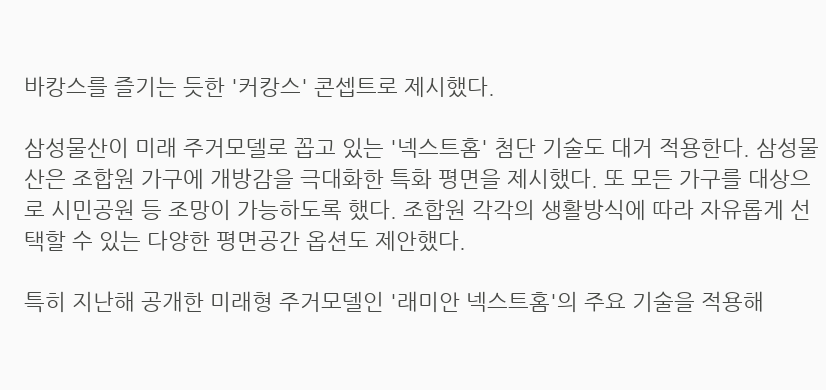바캉스를 즐기는 듯한 '커캉스' 콘셉트로 제시했다.

삼성물산이 미래 주거모델로 꼽고 있는 '넥스트홈' 첨단 기술도 대거 적용한다. 삼성물산은 조합원 가구에 개방감을 극대화한 특화 평면을 제시했다. 또 모든 가구를 대상으로 시민공원 등 조망이 가능하도록 했다. 조합원 각각의 생활방식에 따라 자유롭게 선택할 수 있는 다양한 평면공간 옵션도 제안했다.

특히 지난해 공개한 미래형 주거모델인 '래미안 넥스트홈'의 주요 기술을 적용해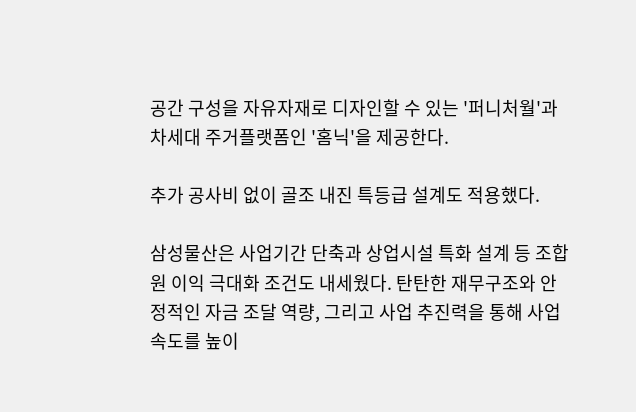공간 구성을 자유자재로 디자인할 수 있는 '퍼니처월'과 차세대 주거플랫폼인 '홈닉'을 제공한다.

추가 공사비 없이 골조 내진 특등급 설계도 적용했다.

삼성물산은 사업기간 단축과 상업시설 특화 설계 등 조합원 이익 극대화 조건도 내세웠다. 탄탄한 재무구조와 안정적인 자금 조달 역량, 그리고 사업 추진력을 통해 사업 속도를 높이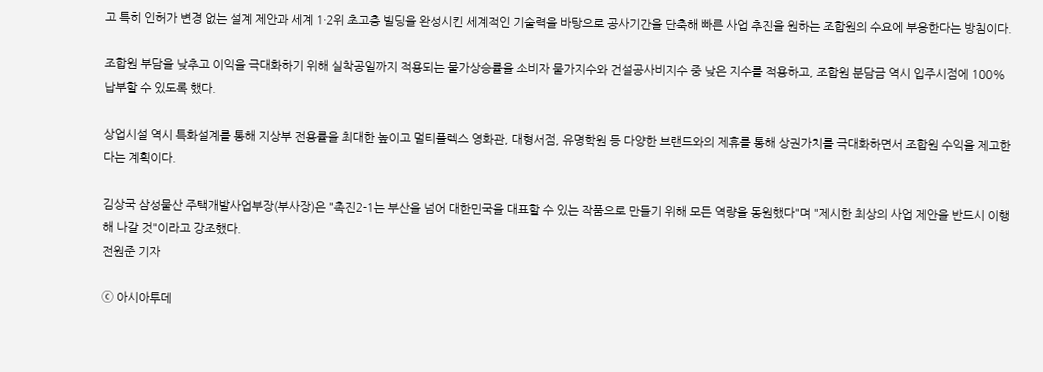고 특히 인허가 변경 없는 설계 제안과 세계 1·2위 초고층 빌딩을 완성시킨 세계적인 기술력을 바탕으로 공사기간을 단축해 빠른 사업 추진을 원하는 조합원의 수요에 부응한다는 방침이다.

조합원 부담을 낮추고 이익을 극대화하기 위해 실착공일까지 적용되는 물가상승률을 소비자 물가지수와 건설공사비지수 중 낮은 지수를 적용하고, 조합원 분담금 역시 입주시점에 100% 납부할 수 있도록 했다.

상업시설 역시 특화설계를 통해 지상부 전용률을 최대한 높이고 멀티플렉스 영화관, 대형서점, 유명학원 등 다양한 브랜드와의 제휴를 통해 상권가치를 극대화하면서 조합원 수익을 제고한다는 계획이다.

김상국 삼성물산 주택개발사업부장(부사장)은 "촉진2-1는 부산을 넘어 대한민국을 대표할 수 있는 작품으로 만들기 위해 모든 역량을 동원했다"며 "제시한 최상의 사업 제안을 반드시 이행해 나갈 것"이라고 강조했다.
전원준 기자

ⓒ 아시아투데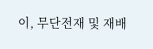이, 무단전재 및 재배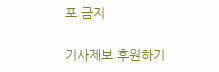포 금지

기사제보 후원하기